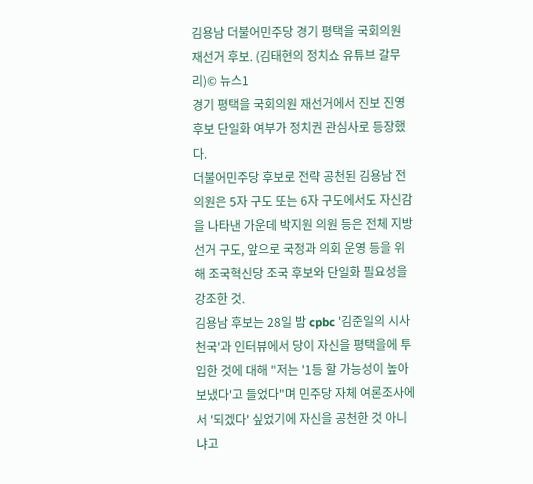김용남 더불어민주당 경기 평택을 국회의원 재선거 후보. (김태현의 정치쇼 유튜브 갈무리)© 뉴스1
경기 평택을 국회의원 재선거에서 진보 진영 후보 단일화 여부가 정치권 관심사로 등장했다.
더불어민주당 후보로 전략 공천된 김용남 전 의원은 5자 구도 또는 6자 구도에서도 자신감을 나타낸 가운데 박지원 의원 등은 전체 지방선거 구도, 앞으로 국정과 의회 운영 등을 위해 조국혁신당 조국 후보와 단일화 필요성을 강조한 것.
김용남 후보는 28일 밤 cpbc '김준일의 시사 천국'과 인터뷰에서 당이 자신을 평택을에 투입한 것에 대해 "저는 '1등 할 가능성이 높아 보냈다'고 들었다"며 민주당 자체 여론조사에서 '되겠다' 싶었기에 자신을 공천한 것 아니냐고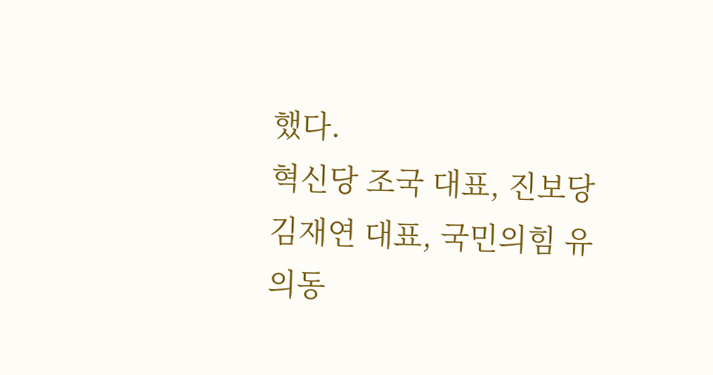했다.
혁신당 조국 대표, 진보당 김재연 대표, 국민의힘 유의동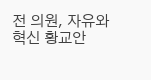전 의원, 자유와혁신 황교안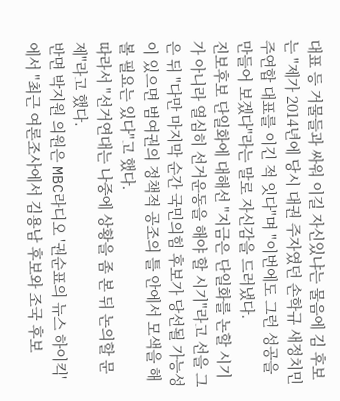대표 등 거물들과 싸워 이길 자신있냐는 물음에 김 후보는 "제가 2014년에 당시 대권 주자였던 손학규 새정치민주연합 대표를 이긴 적 잇다"며 "이번에도 그런 성공을 만들어 보겠다"라는 말로 자신감을 드러냈다.
진보후보 단일화에 대해선 "지금은 단일화를 논할 시기가 아니라 열심히 선거운동을 해야 할 시기"라고 선을 그은 뒤 "다만 마지막 순간 국민의힘 후보가 당선될 가능성이 있으면 범여권의 정책적 공조의 틀 안에서 모색을 해볼 필요는 있다"고 했다.
따라서 "선거연대는 나중에 상황을 좀 본 뒤 논의할 문제"라고 했다.
반면 박지원 의원은 MBC라디오 '권순표의 뉴스 하이킥'에서 "최근 여론조사에서 김용남 후보와 조국 후보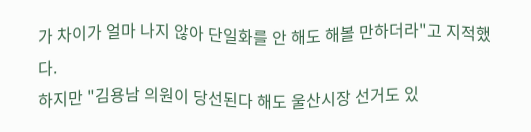가 차이가 얼마 나지 않아 단일화를 안 해도 해볼 만하더라"고 지적했다.
하지만 "김용남 의원이 당선된다 해도 울산시장 선거도 있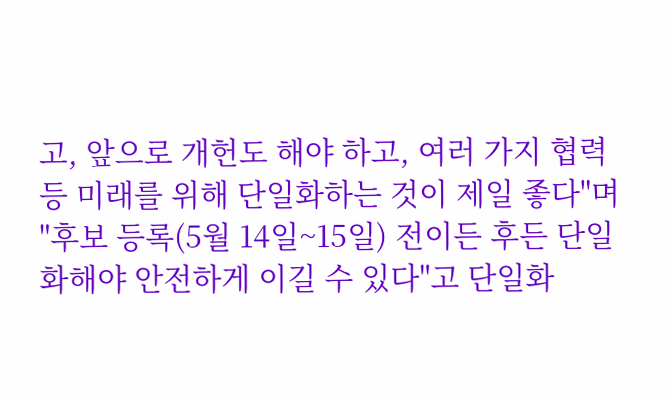고, 앞으로 개헌도 해야 하고, 여러 가지 협력 등 미래를 위해 단일화하는 것이 제일 좋다"며 "후보 등록(5월 14일~15일) 전이든 후든 단일화해야 안전하게 이길 수 있다"고 단일화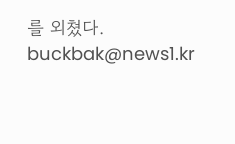를 외쳤다.
buckbak@news1.kr